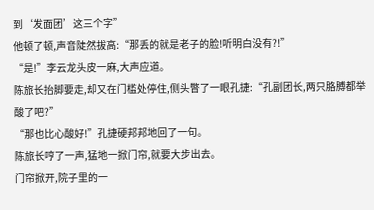到‘发面团’这三个字”
他顿了顿,声音陡然拔高:“那丢的就是老子的脸!听明白没有?!”
“是!”李云龙头皮一麻,大声应道。
陈旅长抬脚要走,却又在门槛处停住,侧头瞥了一眼孔捷:“孔副团长,两只胳膊都举酸了吧?”
“那也比心酸好!”孔捷硬邦邦地回了一句。
陈旅长哼了一声,猛地一掀门帘,就要大步出去。
门帘掀开,院子里的一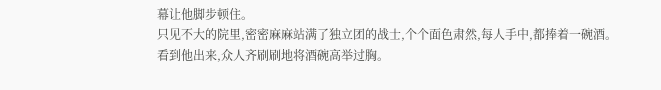幕让他脚步顿住。
只见不大的院里,密密麻麻站满了独立团的战士,个个面色肃然,每人手中,都捧着一碗酒。
看到他出来,众人齐刷刷地将酒碗高举过胸。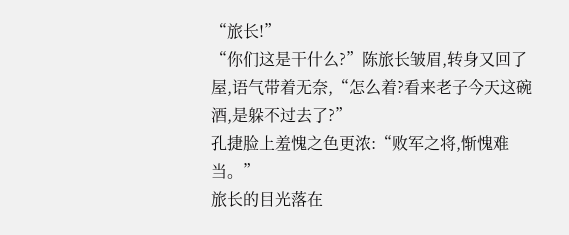“旅长!”
“你们这是干什么?”陈旅长皱眉,转身又回了屋,语气带着无奈,“怎么着?看来老子今天这碗酒,是躲不过去了?”
孔捷脸上羞愧之色更浓:“败军之将,惭愧难当。”
旅长的目光落在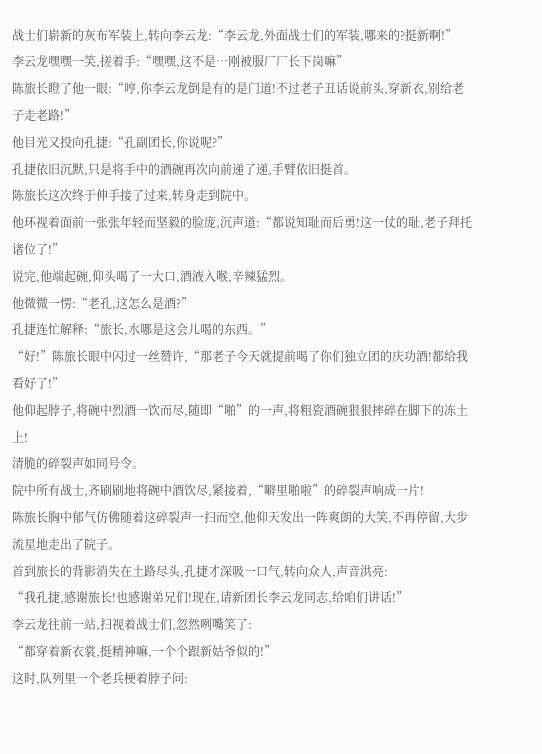战士们崭新的灰布军装上,转向李云龙:“李云龙,外面战士们的军装,哪来的?挺新啊!”
李云龙嘿嘿一笑,搓着手:“嘿嘿,这不是…刚被服厂厂长下岗嘛”
陈旅长瞪了他一眼:“哼,你李云龙倒是有的是门道!不过老子丑话说前头,穿新衣,别给老子走老路!”
他目光又投向孔捷:“孔副团长,你说呢?”
孔捷依旧沉默,只是将手中的酒碗再次向前递了递,手臂依旧挺首。
陈旅长这次终于伸手接了过来,转身走到院中。
他环视着面前一张张年轻而坚毅的脸庞,沉声道:“都说知耻而后勇!这一仗的耻,老子拜托诸位了!”
说完,他端起碗,仰头喝了一大口,酒液入喉,辛辣猛烈。
他微微一愣:“老孔,这怎么是酒?”
孔捷连忙解释:“旅长,水哪是这会儿喝的东西。”
“好!”陈旅长眼中闪过一丝赞许,“那老子今天就提前喝了你们独立团的庆功酒!都给我看好了!”
他仰起脖子,将碗中烈酒一饮而尽,随即“啪”的一声,将粗瓷酒碗狠狠摔碎在脚下的冻土上!
清脆的碎裂声如同号令。
院中所有战士,齐刷刷地将碗中酒饮尽,紧接着,“噼里啪啦”的碎裂声响成一片!
陈旅长胸中郁气仿佛随着这碎裂声一扫而空,他仰天发出一阵爽朗的大笑,不再停留,大步流星地走出了院子。
首到旅长的背影消失在土路尽头,孔捷才深吸一口气,转向众人,声音洪亮:
“我孔捷,感谢旅长!也感谢弟兄们!现在,请新团长李云龙同志,给咱们讲话!”
李云龙往前一站,扫视着战士们,忽然咧嘴笑了:
“都穿着新衣裳,挺精神嘛,一个个跟新姑爷似的!”
这时,队列里一个老兵梗着脖子问: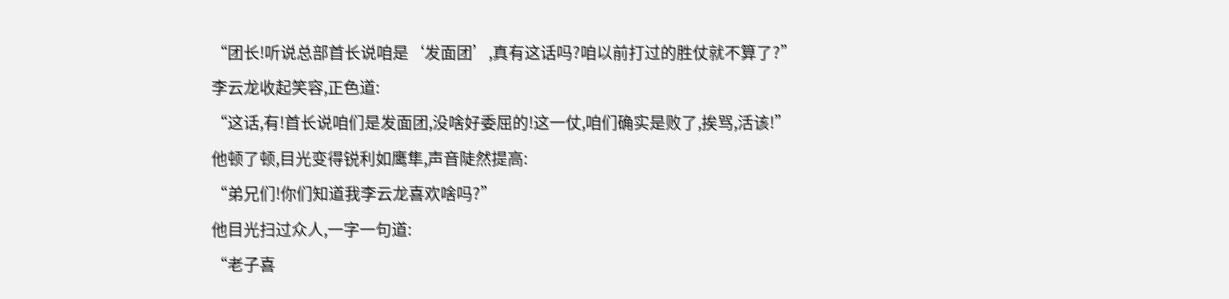“团长!听说总部首长说咱是‘发面团’,真有这话吗?咱以前打过的胜仗就不算了?”
李云龙收起笑容,正色道:
“这话,有!首长说咱们是发面团,没啥好委屈的!这一仗,咱们确实是败了,挨骂,活该!”
他顿了顿,目光变得锐利如鹰隼,声音陡然提高:
“弟兄们!你们知道我李云龙喜欢啥吗?”
他目光扫过众人,一字一句道:
“老子喜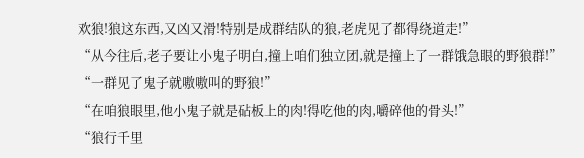欢狼!狼这东西,又凶又滑!特别是成群结队的狼,老虎见了都得绕道走!”
“从今往后,老子要让小鬼子明白,撞上咱们独立团,就是撞上了一群饿急眼的野狼群!”
“一群见了鬼子就嗷嗷叫的野狼!”
“在咱狼眼里,他小鬼子就是砧板上的肉!得吃他的肉,嚼碎他的骨头!”
“狼行千里